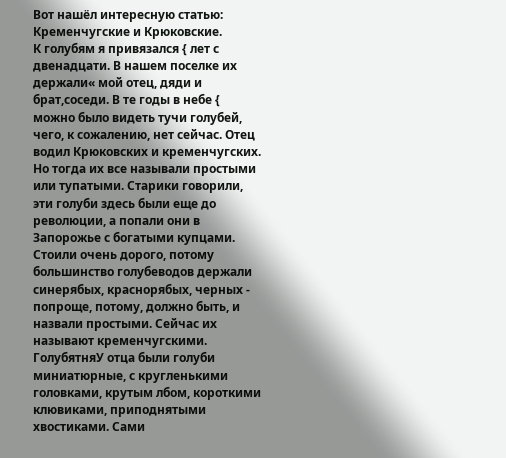Вот нашёл интересную статью:
Кременчугские и Крюковские.
К голубям я привязался { лет с двенадцати. В нашем поселке их держали« мой отец, дяди и брат,соседи. В те годы в небе { можно было видеть тучи голубей, чего, к сожалению, нет сейчас. Отец водил Крюковских и кременчугских. Но тогда их все называли простыми или тупатыми. Старики говорили, эти голуби здесь были еще до революции, а попали они в Запорожье с богатыми купцами. Стоили очень дорого, потому большинство голубеводов держали синерябых, краснорябых, черных - попроще, потому, должно быть, и назвали простыми. Сейчас их называют кременчугскими. ГолубятняУ отца были голуби миниатюрные, с кругленькими головками, крутым лбом, короткими клювиками, приподнятыми хвостиками. Сами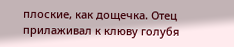плоские, как дощечка. Отец прилаживал к клюву голубя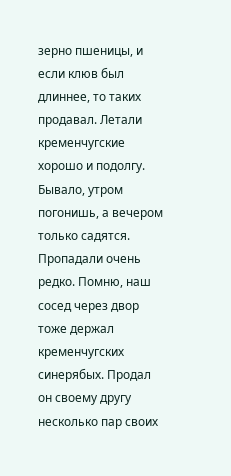зерно пшеницы, и если клюв был длиннее, то таких продавал. Летали кременчугские хорошо и подолгу. Бывало, утром погонишь, а вечером только садятся. Пропадали очень редко. Помню, наш сосед через двор тоже держал кременчугских синерябых. Продал он своему другу несколько пар своих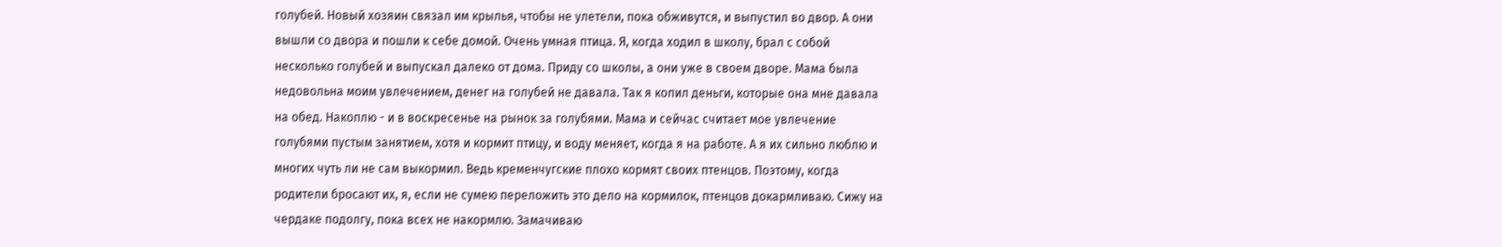голубей. Новый хозяин связал им крылья, чтобы не улетели, пока обживутся, и выпустил во двор. А они вышли со двора и пошли к себе домой. Очень умная птица. Я, когда ходил в школу, брал с собой несколько голубей и выпускал далеко от дома. Приду со школы, а они уже в своем дворе. Мама была недовольна моим увлечением, денег на голубей не давала. Так я копил деньги, которые она мне давала на обед. Накоплю - и в воскресенье на рынок за голубями. Мама и сейчас считает мое увлечение голубями пустым занятием, хотя и кормит птицу, и воду меняет, когда я на работе. А я их сильно люблю и многих чуть ли не сам выкормил. Ведь кременчугские плохо кормят своих птенцов. Поэтому, когда родители бросают их, я, если не сумею переложить это дело на кормилок, птенцов докармливаю. Сижу на чердаке подолгу, пока всех не накормлю. Замачиваю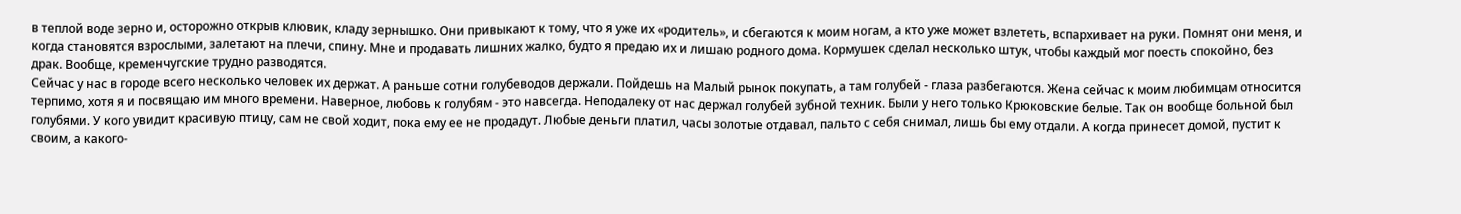в теплой воде зерно и, осторожно открыв клювик, кладу зернышко. Они привыкают к тому, что я уже их «родитель», и сбегаются к моим ногам, а кто уже может взлететь, вспархивает на руки. Помнят они меня, и когда становятся взрослыми, залетают на плечи, спину. Мне и продавать лишних жалко, будто я предаю их и лишаю родного дома. Кормушек сделал несколько штук, чтобы каждый мог поесть спокойно, без драк. Вообще, кременчугские трудно разводятся.
Сейчас у нас в городе всего несколько человек их держат. А раньше сотни голубеводов держали. Пойдешь на Малый рынок покупать, а там голубей - глаза разбегаются. Жена сейчас к моим любимцам относится терпимо, хотя я и посвящаю им много времени. Наверное, любовь к голубям - это навсегда. Неподалеку от нас держал голубей зубной техник. Были у него только Крюковские белые. Так он вообще больной был голубями. У кого увидит красивую птицу, сам не свой ходит, пока ему ее не продадут. Любые деньги платил, часы золотые отдавал, пальто с себя снимал, лишь бы ему отдали. А когда принесет домой, пустит к своим, а какого-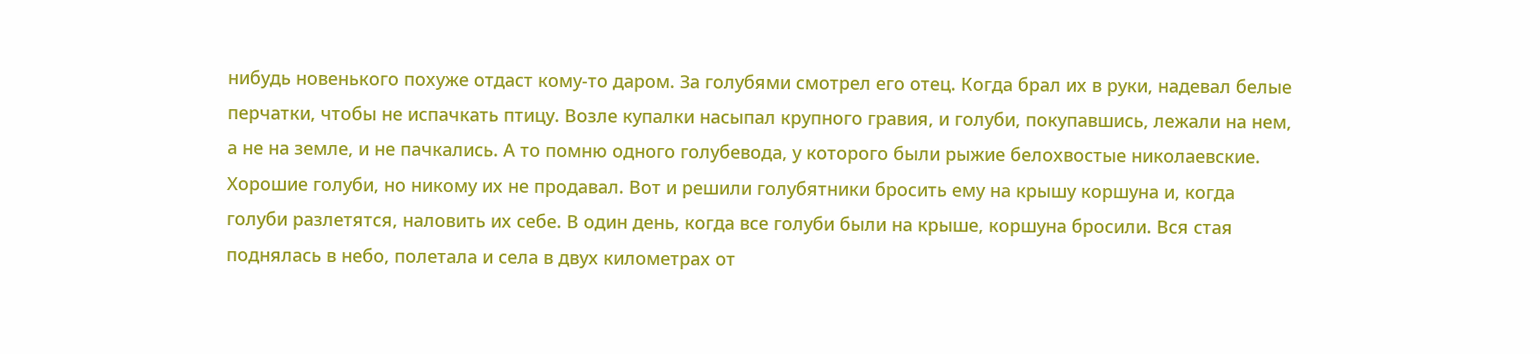нибудь новенького похуже отдаст кому-то даром. За голубями смотрел его отец. Когда брал их в руки, надевал белые перчатки, чтобы не испачкать птицу. Возле купалки насыпал крупного гравия, и голуби, покупавшись, лежали на нем, а не на земле, и не пачкались. А то помню одного голубевода, у которого были рыжие белохвостые николаевские. Хорошие голуби, но никому их не продавал. Вот и решили голубятники бросить ему на крышу коршуна и, когда голуби разлетятся, наловить их себе. В один день, когда все голуби были на крыше, коршуна бросили. Вся стая поднялась в небо, полетала и села в двух километрах от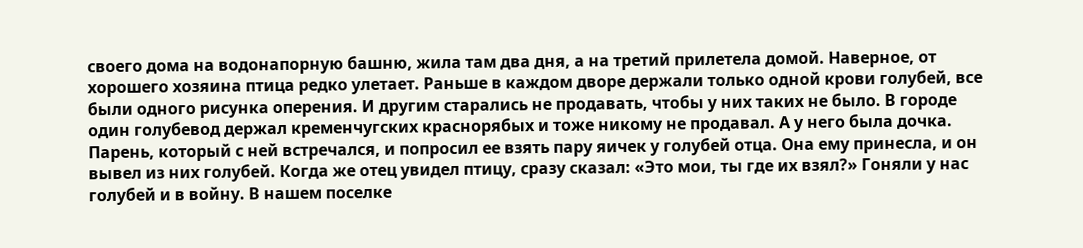своего дома на водонапорную башню, жила там два дня, а на третий прилетела домой. Наверное, от хорошего хозяина птица редко улетает. Раньше в каждом дворе держали только одной крови голубей, все были одного рисунка оперения. И другим старались не продавать, чтобы у них таких не было. В городе один голубевод держал кременчугских краснорябых и тоже никому не продавал. А у него была дочка. Парень, который с ней встречался, и попросил ее взять пару яичек у голубей отца. Она ему принесла, и он вывел из них голубей. Когда же отец увидел птицу, сразу сказал: «Это мои, ты где их взял?» Гоняли у нас голубей и в войну. В нашем поселке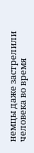немцы даже застрелили человека во время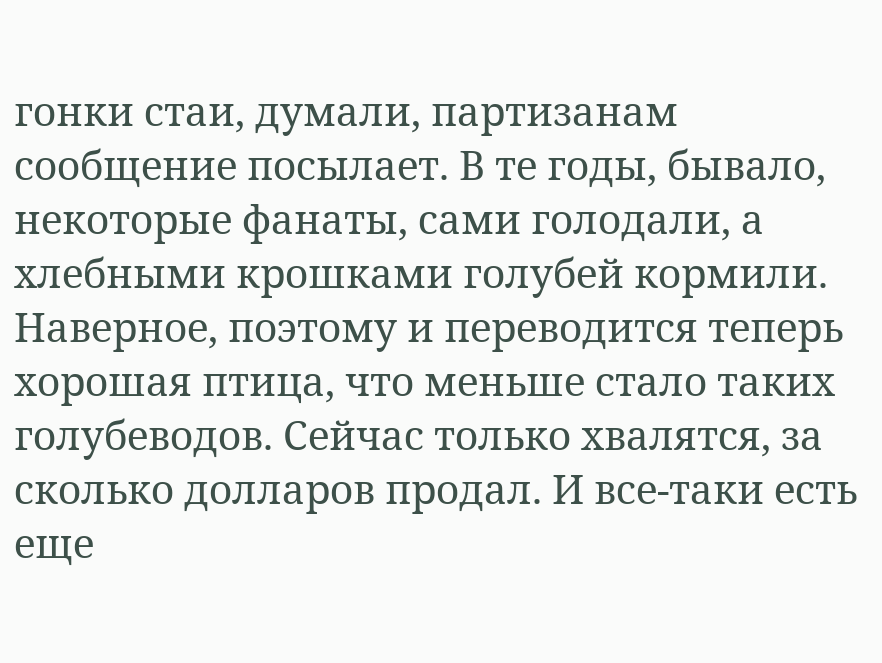гонки стаи, думали, партизанам сообщение посылает. В те годы, бывало, некоторые фанаты, сами голодали, а хлебными крошками голубей кормили. Наверное, поэтому и переводится теперь хорошая птица, что меньше стало таких голубеводов. Сейчас только хвалятся, за сколько долларов продал. И все-таки есть еще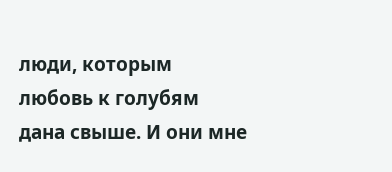люди, которым любовь к голубям дана свыше. И они мне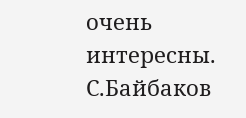очень интересны.
С.Байбаков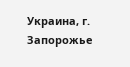Украина, г. Запорожье